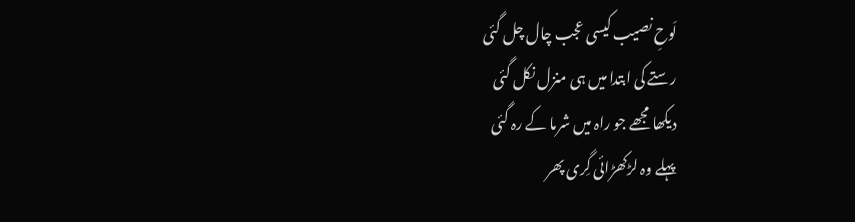لَوحِ نصیب کیسی عجب چال چل گئی
رستے کی ابتدا میں ہی منزل نکل گئی
دیکھا مجھے جو راہ میں شرما کے رہ گئی
پہلے وہ لڑکھڑائی گِری پھر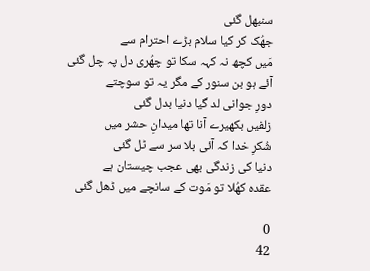سنبھل گئی
جھُک کر کیا سلام بڑے احترام سے
مَیں کچھ نہ کہہ سکا تو چھُری دل پہ چل گئی
آئے ہو بن سنور کے مگر یہ تو سوچتے
دورِ جوانی لد گیا دنیا بدل گئی
زلفیں بکھیرے آنا تھا میدانِ حشر میں
شُکرِ خدا کہ آئی بلا سر سے ٹل گئی
دنیا کی زندگی بھی عجب چیستان ہے
عقدہ کھُلا تو مَوت کے سانچے میں ڈھل گئی

0
42